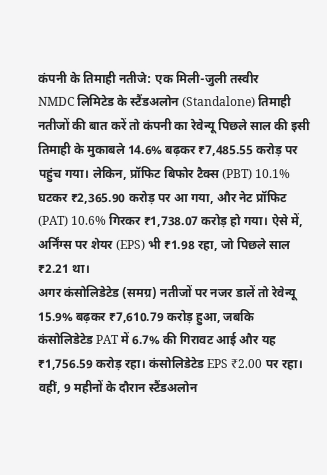कंपनी के तिमाही नतीजे: एक मिली-जुली तस्वीर
NMDC लिमिटेड के स्टैंडअलोन (Standalone) तिमाही नतीजों की बात करें तो कंपनी का रेवेन्यू पिछले साल की इसी तिमाही के मुकाबले 14.6% बढ़कर ₹7,485.55 करोड़ पर पहुंच गया। लेकिन, प्रॉफिट बिफोर टैक्स (PBT) 10.1% घटकर ₹2,365.90 करोड़ पर आ गया, और नेट प्रॉफिट (PAT) 10.6% गिरकर ₹1,738.07 करोड़ हो गया। ऐसे में, अर्निंग्स पर शेयर (EPS) भी ₹1.98 रहा, जो पिछले साल ₹2.21 था।
अगर कंसोलिडेटेड (समग्र) नतीजों पर नजर डालें तो रेवेन्यू 15.9% बढ़कर ₹7,610.79 करोड़ हुआ, जबकि कंसोलिडेटेड PAT में 6.7% की गिरावट आई और यह ₹1,756.59 करोड़ रहा। कंसोलिडेटेड EPS ₹2.00 पर रहा।
वहीं, 9 महीनों के दौरान स्टैंडअलोन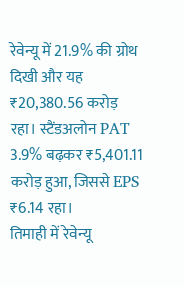रेवेन्यू में 21.9% की ग्रोथ दिखी और यह ₹20,380.56 करोड़ रहा। स्टैंडअलोन PAT 3.9% बढ़कर ₹5,401.11 करोड़ हुआ, जिससे EPS ₹6.14 रहा।
तिमाही में रेवेन्यू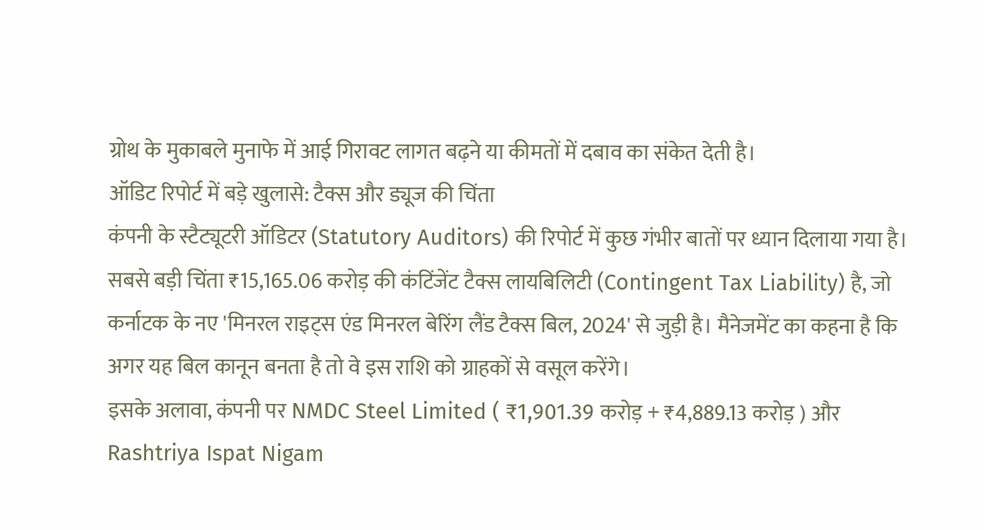ग्रोथ के मुकाबले मुनाफे में आई गिरावट लागत बढ़ने या कीमतों में दबाव का संकेत देती है।
ऑडिट रिपोर्ट में बड़े खुलासे: टैक्स और ड्यूज की चिंता
कंपनी के स्टैट्यूटरी ऑडिटर (Statutory Auditors) की रिपोर्ट में कुछ गंभीर बातों पर ध्यान दिलाया गया है। सबसे बड़ी चिंता ₹15,165.06 करोड़ की कंटिंजेंट टैक्स लायबिलिटी (Contingent Tax Liability) है, जो कर्नाटक के नए 'मिनरल राइट्स एंड मिनरल बेरिंग लैंड टैक्स बिल, 2024' से जुड़ी है। मैनेजमेंट का कहना है कि अगर यह बिल कानून बनता है तो वे इस राशि को ग्राहकों से वसूल करेंगे।
इसके अलावा, कंपनी पर NMDC Steel Limited ( ₹1,901.39 करोड़ + ₹4,889.13 करोड़ ) और Rashtriya Ispat Nigam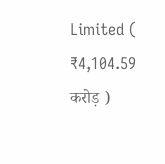Limited ( ₹4,104.59 करोड़ )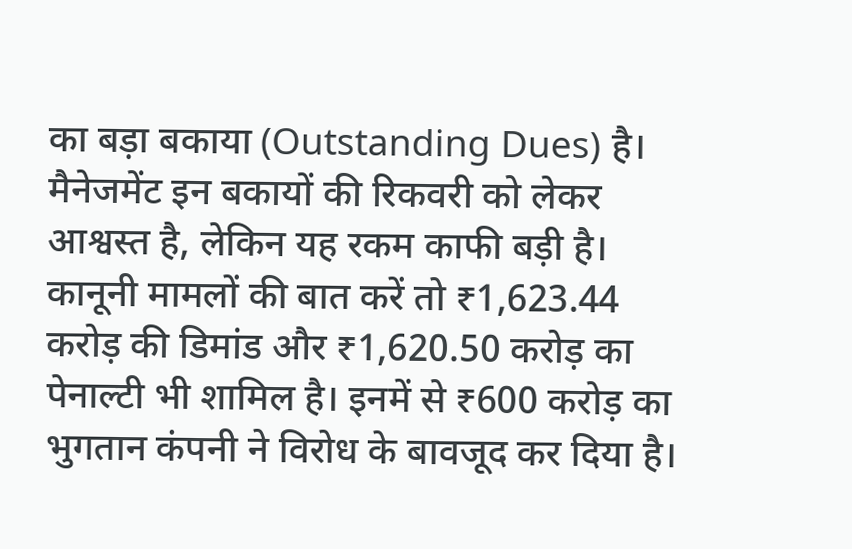का बड़ा बकाया (Outstanding Dues) है। मैनेजमेंट इन बकायों की रिकवरी को लेकर आश्वस्त है, लेकिन यह रकम काफी बड़ी है। कानूनी मामलों की बात करें तो ₹1,623.44 करोड़ की डिमांड और ₹1,620.50 करोड़ का पेनाल्टी भी शामिल है। इनमें से ₹600 करोड़ का भुगतान कंपनी ने विरोध के बावजूद कर दिया है।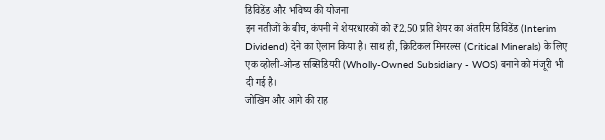डिविडेंड और भविष्य की योजना
इन नतीजों के बीच, कंपनी ने शेयरधारकों को ₹2.50 प्रति शेयर का अंतरिम डिविडेंड (Interim Dividend) देने का ऐलान किया है। साथ ही, क्रिटिकल मिनरल्स (Critical Minerals) के लिए एक व्होली-ओन्ड सब्सिडियरी (Wholly-Owned Subsidiary - WOS) बनाने को मंजूरी भी दी गई है।
जोखिम और आगे की राह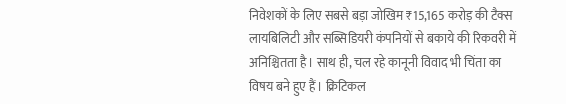निवेशकों के लिए सबसे बड़ा जोखिम ₹15,165 करोड़ की टैक्स लायबिलिटी और सब्सिडियरी कंपनियों से बकाये की रिकवरी में अनिश्चितता है। साथ ही, चल रहे कानूनी विवाद भी चिंता का विषय बने हुए हैं। क्रिटिकल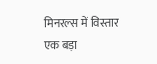मिनरल्स में विस्तार एक बड़ा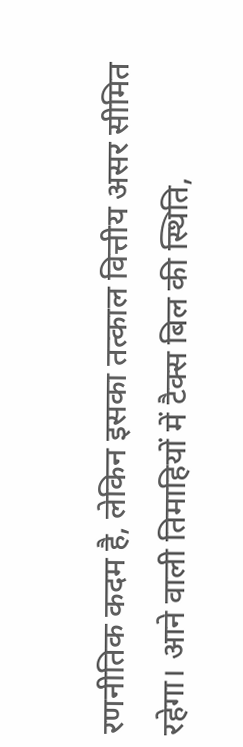रणनीतिक कदम है, लेकिन इसका तत्काल वित्तीय असर सीमित रहेगा। आने वाली तिमाहियों में टैक्स बिल की स्थिति,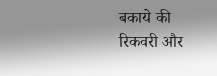बकाये की रिकवरी और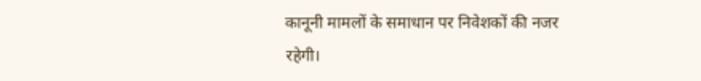कानूनी मामलों के समाधान पर निवेशकों की नजर रहेगी।